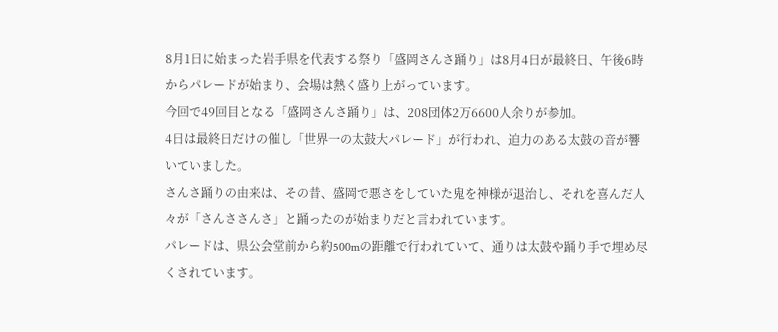8月1日に始まった岩手県を代表する祭り「盛岡さんさ踊り」は8月4日が最終日、午後6時からパレードが始まり、会場は熱く盛り上がっています。
今回で49回目となる「盛岡さんさ踊り」は、208団体2万6600人余りが参加。
4日は最終日だけの催し「世界一の太鼓大パレード」が行われ、迫力のある太鼓の音が響いていました。
さんさ踊りの由来は、その昔、盛岡で悪さをしていた鬼を神様が退治し、それを喜んだ人々が「さんささんさ」と踊ったのが始まりだと言われています。
パレードは、県公会堂前から約500mの距離で行われていて、通りは太鼓や踊り手で埋め尽くされています。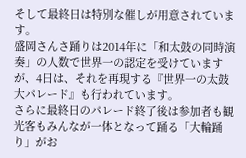そして最終日は特別な催しが用意されています。
盛岡さんさ踊りは2014年に「和太鼓の同時演奏」の人数で世界一の認定を受けていますが、4日は、それを再現する『世界一の太鼓大パレード』も行われています。
さらに最終日のパレード終了後は参加者も観光客もみんなが一体となって踊る「大輪踊り」がお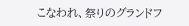こなわれ、祭りのグランドフ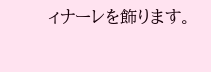ィナーレを飾ります。